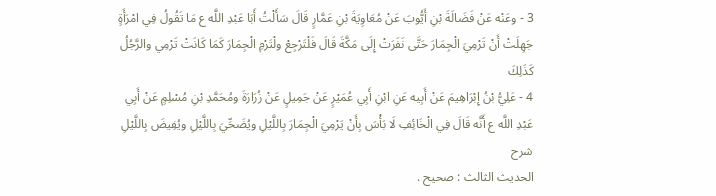3 - وعَنْه عَنْ فَضَالَةَ بْنِ أَيُّوبَ عَنْ مُعَاوِيَةَ بْنِ عَمَّارٍ قَالَ سَأَلْتُ أَبَا عَبْدِ اللَّه ع مَا تَقُولُ فِي امْرَأَةٍ جَهِلَتْ أَنْ تَرْمِيَ الْجِمَارَ حَتَّى نَفَرَتْ إِلَى مَكَّةَ قَالَ فَلْتَرْجِعْ ولْتَرْمِ الْجِمَارَ كَمَا كَانَتْ تَرْمِي والرَّجُلُ كَذَلِكَ
4 - عَلِيُّ بْنُ إِبْرَاهِيمَ عَنْ أَبِيه عَنِ ابْنِ أَبِي عُمَيْرٍ عَنْ جَمِيلٍ عَنْ زُرَارَةَ ومُحَمَّدِ بْنِ مُسْلِمٍ عَنْ أَبِي عَبْدِ اللَّه ع أَنَّه قَالَ فِي الْخَائِفِ لَا بَأْسَ بِأَنْ يَرْمِيَ الْجِمَارَ بِاللَّيْلِ ويُضَحِّيَ بِاللَّيْلِ ويُفِيضَ بِاللَّيْلِ
شرح
الحديث الثالث : صحيح .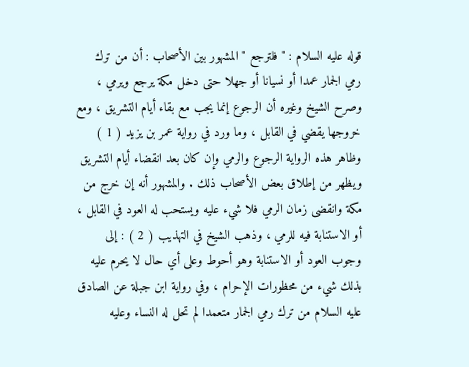قوله عليه السلام : " فلترجع " المشهور بين الأصحاب : أن من ترك رمي الجمار عمدا أو نسيانا أو جهلا حتى دخل مكة يرجع ويرمي ، وصرح الشيخ وغيره أن الرجوع إنما يجب مع بقاء أيام التشريق ، ومع خروجها يقضي في القابل ، وما ورد في رواية عمر بن يزيد ( 1 ) وظاهر هذه الرواية الرجوع والرمي وإن كان بعد انقضاء أيام التشريق ويظهر من إطلاق بعض الأصحاب ذلك . والمشهور أنه إن خرج من مكة وانقضى زمان الرمي فلا شيء عليه ويستحب له العود في القابل ، أو الاستنابة فيه للرمي ، وذهب الشيخ في التهذيب ( 2 ) : إلى وجوب العود أو الاستنابة وهو أحوط وعلى أي حال لا يحرم عليه بذلك شيء من محظورات الإحرام ، وفي رواية ابن جبلة عن الصادق عليه السلام من ترك رمي الجمار متعمدا لم تحل له النساء وعليه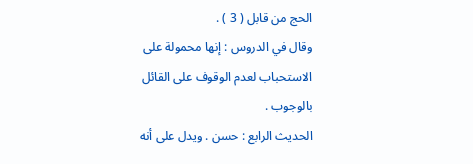الحج من قابل ( 3 ) .
وقال في الدروس : إنها محمولة على الاستحباب لعدم الوقوف على القائل بالوجوب .
الحديث الرابع : حسن . ويدل على أنه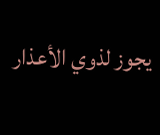يجوز لذوي الأعذار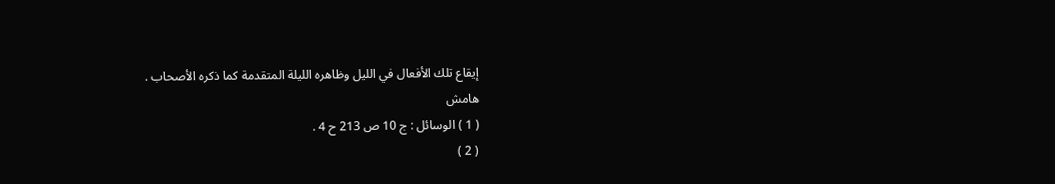إيقاع تلك الأفعال في الليل وظاهره الليلة المتقدمة كما ذكره الأصحاب .
هامش
( 1 ) الوسائل : ج 10 ص 213 ح 4 .
( 2 )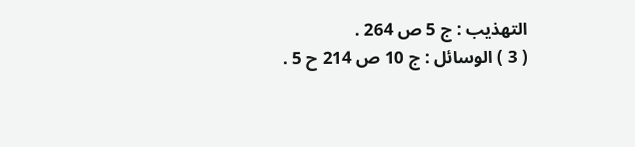التهذيب : ج 5 ص 264 .
( 3 ) الوسائل : ج 10 ص 214 ح 5 .